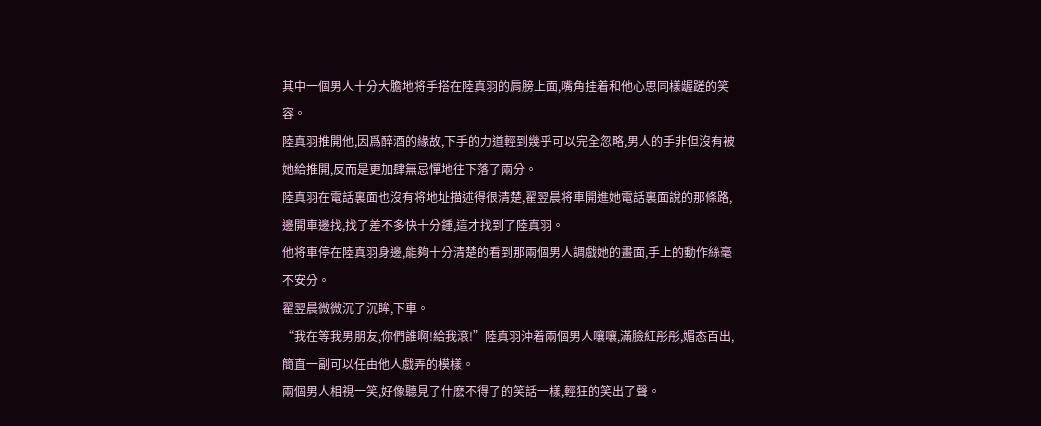其中一個男人十分大膽地将手搭在陸真羽的肩膀上面,嘴角挂着和他心思同樣龌蹉的笑容。
陸真羽推開他,因爲醉酒的緣故,下手的力道輕到幾乎可以完全忽略,男人的手非但沒有被她給推開,反而是更加肆無忌憚地往下落了兩分。
陸真羽在電話裏面也沒有将地址描述得很清楚,翟翌晨将車開進她電話裏面說的那條路,邊開車邊找,找了差不多快十分鍾,這才找到了陸真羽。
他将車停在陸真羽身邊,能夠十分清楚的看到那兩個男人調戲她的畫面,手上的動作絲毫不安分。
翟翌晨微微沉了沉眸,下車。
“我在等我男朋友,你們誰啊!給我滾!”陸真羽沖着兩個男人嚷嚷,滿臉紅彤彤,媚态百出,簡直一副可以任由他人戲弄的模樣。
兩個男人相視一笑,好像聽見了什麽不得了的笑話一樣,輕狂的笑出了聲。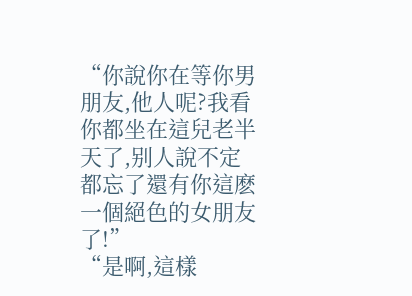“你說你在等你男朋友,他人呢?我看你都坐在這兒老半天了,别人說不定都忘了還有你這麽一個絕色的女朋友了!”
“是啊,這樣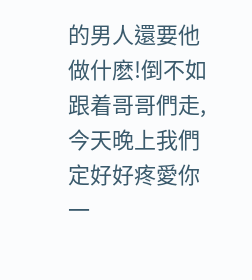的男人還要他做什麽!倒不如跟着哥哥們走,今天晚上我們定好好疼愛你一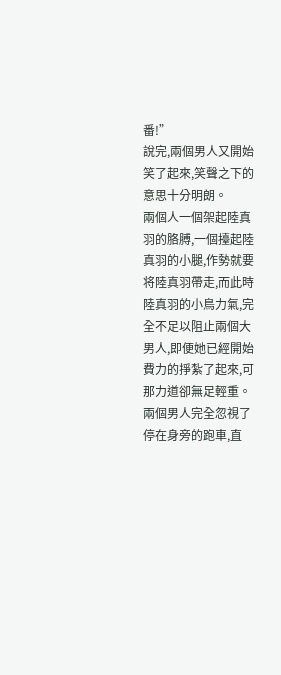番!”
說完,兩個男人又開始笑了起來,笑聲之下的意思十分明朗。
兩個人一個架起陸真羽的胳膊,一個擡起陸真羽的小腿,作勢就要将陸真羽帶走,而此時陸真羽的小鳥力氣,完全不足以阻止兩個大男人,即便她已經開始費力的掙紮了起來,可那力道卻無足輕重。
兩個男人完全忽視了停在身旁的跑車,直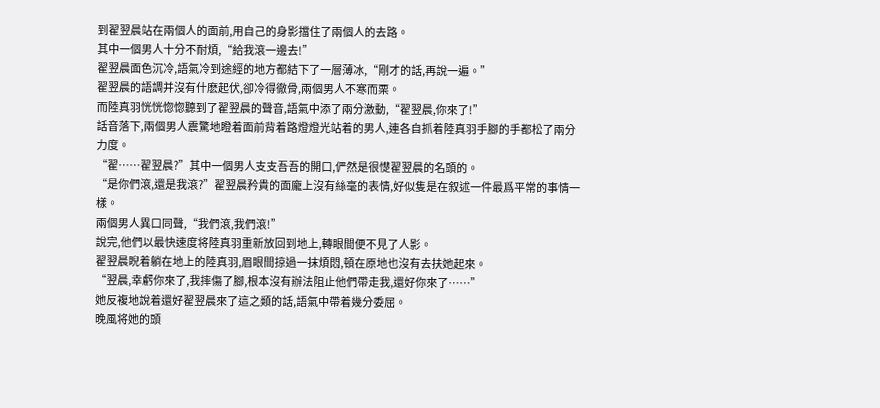到翟翌晨站在兩個人的面前,用自己的身影擋住了兩個人的去路。
其中一個男人十分不耐煩,“給我滾一邊去!”
翟翌晨面色沉冷,語氣冷到途經的地方都結下了一層薄冰,“剛才的話,再說一遍。”
翟翌晨的語調并沒有什麽起伏,卻冷得徹骨,兩個男人不寒而栗。
而陸真羽恍恍惚惚聽到了翟翌晨的聲音,語氣中添了兩分激動,“翟翌晨,你來了!”
話音落下,兩個男人震驚地瞪着面前背着路燈燈光站着的男人,連各自抓着陸真羽手腳的手都松了兩分力度。
“翟……翟翌晨?”其中一個男人支支吾吾的開口,俨然是很憷翟翌晨的名頭的。
“是你們滾,還是我滾?”翟翌晨矜貴的面龐上沒有絲毫的表情,好似隻是在叙述一件最爲平常的事情一樣。
兩個男人異口同聲,“我們滾,我們滾!”
說完,他們以最快速度将陸真羽重新放回到地上,轉眼間便不見了人影。
翟翌晨睨着躺在地上的陸真羽,眉眼間掠過一抹煩悶,頓在原地也沒有去扶她起來。
“翌晨,幸虧你來了,我摔傷了腳,根本沒有辦法阻止他們帶走我,還好你來了……”
她反複地說着還好翟翌晨來了這之類的話,語氣中帶着幾分委屈。
晚風将她的頭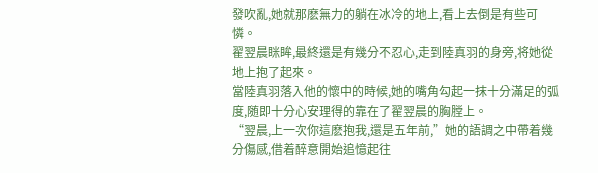發吹亂,她就那麽無力的躺在冰冷的地上,看上去倒是有些可憐。
翟翌晨眯眸,最終還是有幾分不忍心,走到陸真羽的身旁,将她從地上抱了起來。
當陸真羽落入他的懷中的時候,她的嘴角勾起一抹十分滿足的弧度,随即十分心安理得的靠在了翟翌晨的胸膛上。
“翌晨,上一次你這麽抱我,還是五年前,”她的語調之中帶着幾分傷感,借着醉意開始追憶起往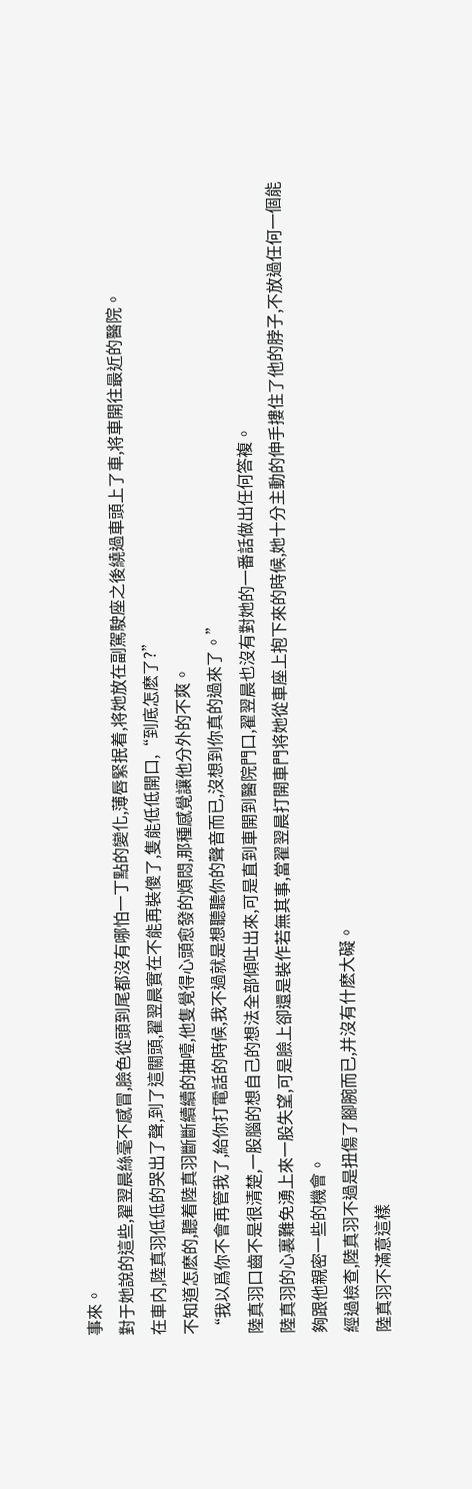事來。
對于她說的這些,翟翌晨絲毫不感冒,臉色從頭到尾都沒有哪怕一丁點的變化,薄唇緊抿着,将她放在副駕駛座之後繞過車頭上了車,将車開往最近的醫院。
在車内,陸真羽低低的哭出了聲,到了這關頭,翟翌晨實在不能再裝傻了,隻能低低開口,“到底怎麽了?”
不知道怎麽的,聽着陸真羽斷斷續續的抽噎,他隻覺得心頭愈發的煩悶,那種感覺讓他分外的不爽。
“我以爲你不會再管我了,給你打電話的時候,我不過就是想聽聽你的聲音而已,沒想到你真的過來了。”
陸真羽口齒不是很清楚,一股腦的想自己的想法全部傾吐出來,可是直到車開到醫院門口,翟翌晨也沒有對她的一番話做出任何答複。
陸真羽的心裏難免湧上來一股失望,可是臉上卻還是裝作若無其事,當翟翌晨打開車門将她從車座上抱下來的時候,她十分主動的伸手摟住了他的脖子,不放過任何一個能夠跟他親密一些的機會。
經過檢查,陸真羽不過是扭傷了腳腕而已,并沒有什麽大礙。
陸真羽不滿意這樣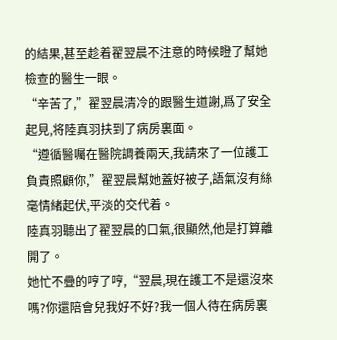的結果,甚至趁着翟翌晨不注意的時候瞪了幫她檢查的醫生一眼。
“辛苦了,”翟翌晨清冷的跟醫生道謝,爲了安全起見,将陸真羽扶到了病房裏面。
“遵循醫囑在醫院調養兩天,我請來了一位護工負責照顧你,”翟翌晨幫她蓋好被子,語氣沒有絲毫情緒起伏,平淡的交代着。
陸真羽聽出了翟翌晨的口氣,很顯然,他是打算離開了。
她忙不疊的哼了哼,“翌晨,現在護工不是還沒來嗎?你還陪會兒我好不好?我一個人待在病房裏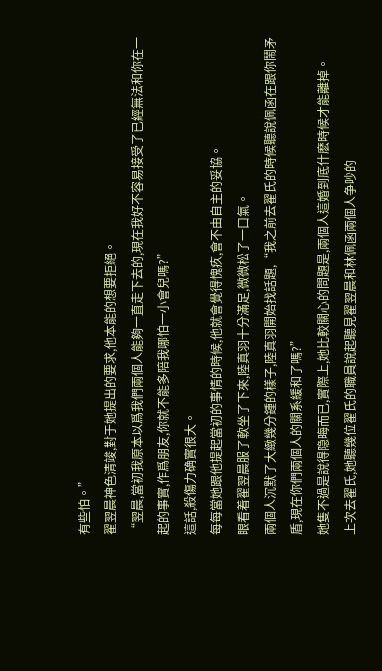有些怕。”
翟翌晨神色清竣,對于她提出的要求,他本能的想要拒絕。
“翌晨,當初我原本以爲我們兩個人能夠一直走下去的,現在我好不容易接受了已經無法和你在一起的事實,作爲朋友,你就不能多陪我哪怕一小會兒嗎?”
這話,殺傷力确實很大。
每每當她跟他提起當初的事情的時候,他就會覺得愧疚,會不由自主的妥協。
眼看着翟翌晨服了軟坐了下來,陸真羽十分滿足,微微松了一口氣。
兩個人沉默了大緻幾分鍾的樣子,陸真羽開始找話題,“我之前去翟氏的時候聽說佩函在跟你鬧矛盾,現在你們兩個人的關系緩和了嗎?”
她隻不過是說得隐晦而已,實際上,她比較關心的問題是,兩個人這婚到底什麽時候才能離掉。
上次去翟氏,她聽幾位翟氏的職員說起聽見翟翌晨和林佩函兩個人争吵的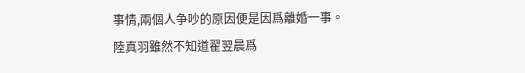事情,兩個人争吵的原因便是因爲離婚一事。
陸真羽雖然不知道翟翌晨爲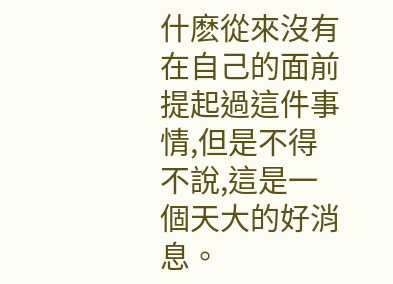什麽從來沒有在自己的面前提起過這件事情,但是不得不說,這是一個天大的好消息。